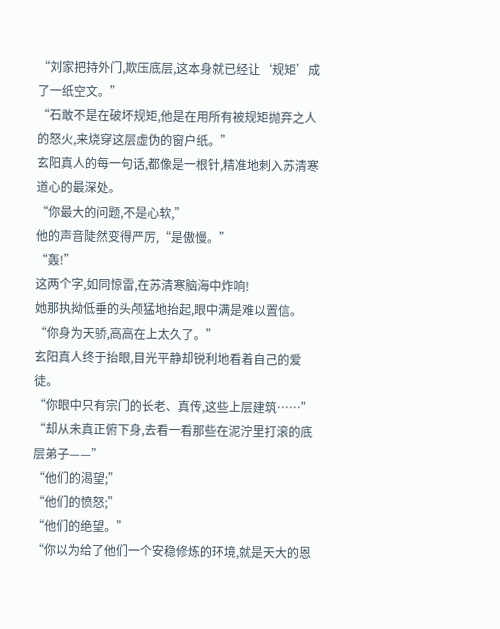“刘家把持外门,欺压底层,这本身就已经让‘规矩’成了一纸空文。”
“石敢不是在破坏规矩,他是在用所有被规矩抛弃之人的怒火,来烧穿这层虚伪的窗户纸。”
玄阳真人的每一句话,都像是一根针,精准地刺入苏清寒道心的最深处。
“你最大的问题,不是心软,”
他的声音陡然变得严厉,“是傲慢。”
“轰!”
这两个字,如同惊雷,在苏清寒脑海中炸响!
她那执拗低垂的头颅猛地抬起,眼中满是难以置信。
“你身为天骄,高高在上太久了。”
玄阳真人终于抬眼,目光平静却锐利地看着自己的爱徒。
“你眼中只有宗门的长老、真传,这些上层建筑……”
“却从未真正俯下身,去看一看那些在泥泞里打滚的底层弟子——”
“他们的渴望;”
“他们的愤怒;”
“他们的绝望。”
“你以为给了他们一个安稳修炼的环境,就是天大的恩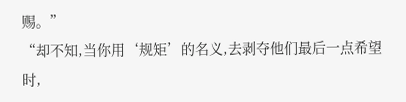赐。”
“却不知,当你用‘规矩’的名义,去剥夺他们最后一点希望时,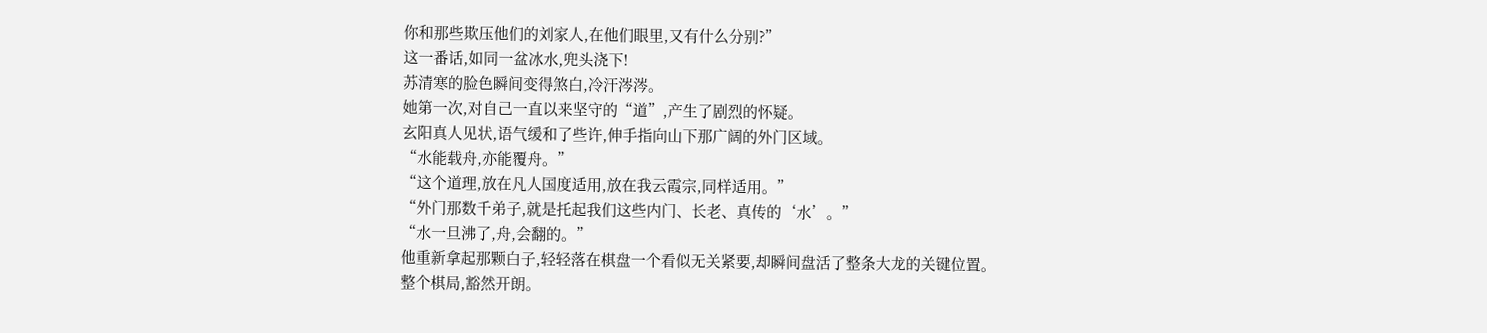你和那些欺压他们的刘家人,在他们眼里,又有什么分别?”
这一番话,如同一盆冰水,兜头浇下!
苏清寒的脸色瞬间变得煞白,冷汗涔涔。
她第一次,对自己一直以来坚守的“道”,产生了剧烈的怀疑。
玄阳真人见状,语气缓和了些许,伸手指向山下那广阔的外门区域。
“水能载舟,亦能覆舟。”
“这个道理,放在凡人国度适用,放在我云霞宗,同样适用。”
“外门那数千弟子,就是托起我们这些内门、长老、真传的‘水’。”
“水一旦沸了,舟,会翻的。”
他重新拿起那颗白子,轻轻落在棋盘一个看似无关紧要,却瞬间盘活了整条大龙的关键位置。
整个棋局,豁然开朗。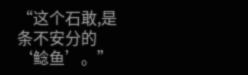“这个石敢,是条不安分的‘鲶鱼’。”